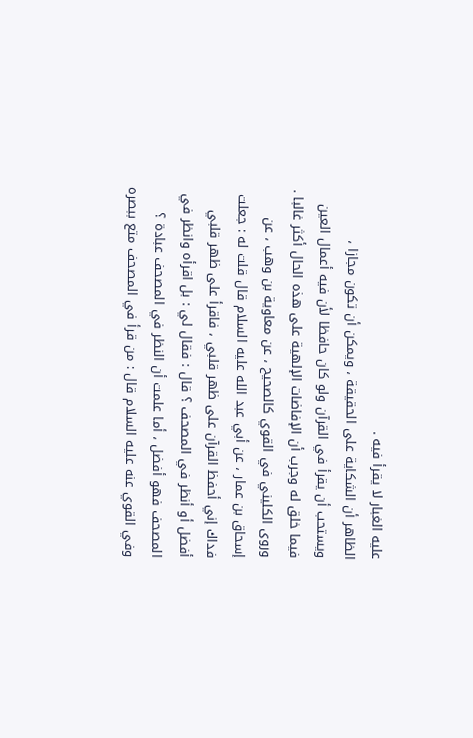عليه الغبار لا يقرأ فيه .
الظاهر أن الشكاية على الحقيقة ، ويمكن أن تكون مجازا ، ويستحب أن يقرأ في القرآن ولو كان حافظا لأن فيه أعمال العين فيما خلق له وجرب أن الإفاضات الإلهية على هذه الحال أكثر غالبا .
وروى الكليني في القوي كالصحيح ، عن معاوية بن وهب ، عن إسحاق بن عمار ، عن أبي عبد الله عليه السلام قال قلت له : جعلت فداك إني أحفظ القرآن على ظهر قلبي ، فاقرأ على ظهر قلبي أفضل أو أنظر في المصحف ؟ قال : فقال لي : بل اقرأه وانظر في المصحف فهو أفضل ، أما علمت أن النظر في المصحف عبادة ؟
وفي القوي عنه عليه السلام قال : من قرأ في المصحف متع ببصره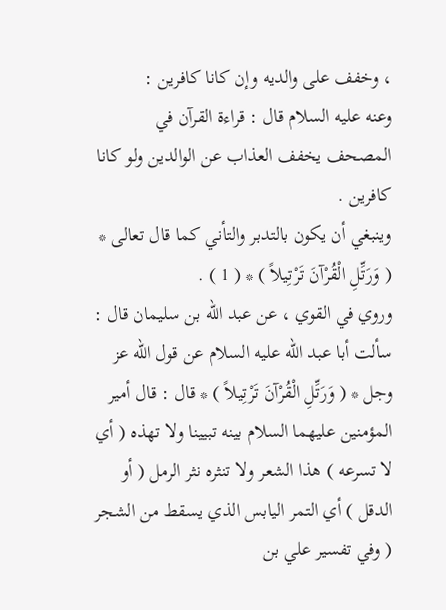، وخفف على والديه وإن كانا كافرين :
وعنه عليه السلام قال : قراءة القرآن في المصحف يخفف العذاب عن الوالدين ولو كانا كافرين .
وينبغي أن يكون بالتدبر والتأني كما قال تعالى * ( وَرَتِّلِ الْقُرْآنَ تَرْتِيلاً ) * ( 1 ) .
وروي في القوي ، عن عبد الله بن سليمان قال : سألت أبا عبد الله عليه السلام عن قول الله عز وجل * ( وَرَتِّلِ الْقُرْآنَ تَرْتِيلاً ) * قال : قال أمير المؤمنين عليهما السلام بينه تبيينا ولا تهذه ( أي لا تسرعه ) هذا الشعر ولا تنثره نثر الرمل ( أو الدقل ) أي التمر اليابس الذي يسقط من الشجر ( وفي تفسير علي بن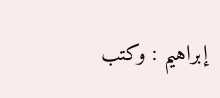إبراهيم : وكتب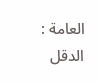العامة : الدقل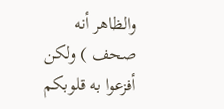والظاهر أنه صحف ) ولكن أفزعوا به قلوبكم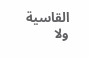القاسية ولا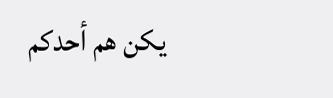يكن هم أحدكم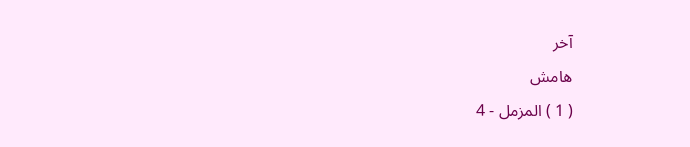آخر
هامش
( 1 ) المزمل - 4